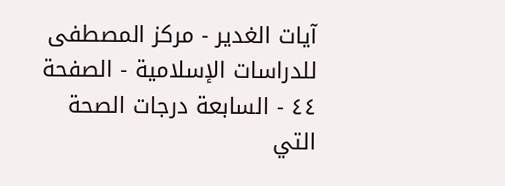آيات الغدير - مركز المصطفى للدراسات الإسلامية - الصفحة ٤٤ - السابعة درجات الصحة التي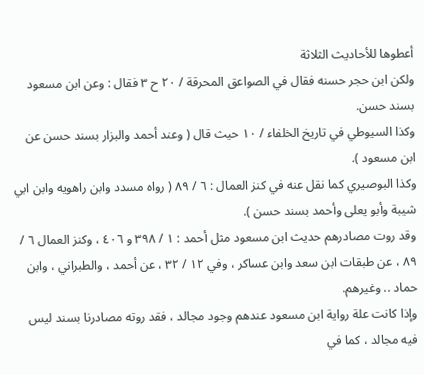أعطوها للأحاديث الثلاثة
ولكن ابن حجر حسنه فقال في الصواعق المحرقة / ٢٠ ح ٣ فقال : وعن ابن مسعود بسند حسن.
وكذا السيوطي في تاريخ الخلفاء / ١٠ حيث قال ( وعند أحمد والبزار بسند حسن عن ابن مسعود ).
وكذا البوصيري كما نقل عنه في كنز العمال : ٦ / ٨٩ ( رواه مسدد وابن راهويه وابن ابي شيبة وأبو يعلى وأحمد بسند حسن ).
وقد روت مصادرهم حديث ابن مسعود مثل أحمد : ١ / ٣٩٨ و ٤٠٦ ، وكنز العمال ٦ / ٨٩ ، عن طبقات ابن سعد وابن عساكر ، وفي ١٢ / ٣٢ ، عن أحمد ، والطبراني ، وابن حماد .. وغيرهم.
وإذا كانت علة رواية ابن مسعود عندهم وجود مجالد ، فقد روته مصادرنا بسند ليس فيه مجالد ، كما في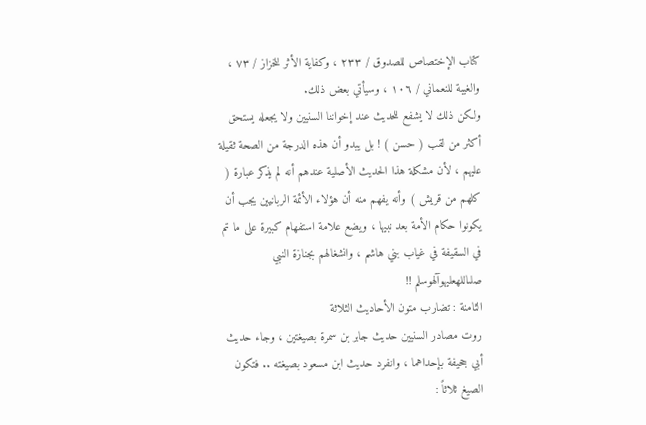كتاب الإختصاص للصدوق / ٢٣٣ ، وكفاية الأثر للخزاز / ٧٣ ، والغيبة للنعماني / ١٠٦ ، وسيأتي بعض ذلك.
ولكن ذلك لا يشفع للحديث عند إخواننا السنيين ولا يجعله يستحق أكثر من لقب ( حسن ) ! بل يبدو أن هذه الدرجة من الصحة ثقيلة عليهم ، لأن مشكلة هذا الحديث الأصلية عندهم أنه لم يذكر عبارة ( كلهم من قريش ) وأنه يفهم منه أن هؤلاء الأئمة الربانيين يجب أن يكونوا حكام الأمة بعد نبيها ، ويضع علامة استفهام كبيرة على ما تم في السقيفة في غياب بني هاشم ، وانشغالهم بجنازة النبي صلىاللهعليهوآلهوسلم !!
الثامنة : تضارب متون الأحاديث الثلاثة
روت مصادر السنيين حديث جابر بن سمرة بصيغتين ، وجاء حديث أبي جحيفة بإحداهما ، وانفرد حديث ابن مسعود بصيغته .. فتكون الصيغ ثلاثاً :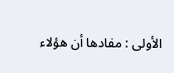الأولى : مفادها أن هؤلاء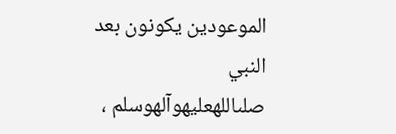الموعودين يكونون بعد النبي صلىاللهعليهوآلهوسلم ،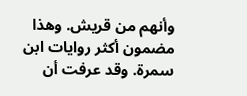وأنهم من قريش. وهذا مضمون أكثر روايات ابن سمرة. وقد عرفت أن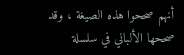أنهم صححوا هذه الصيغة ، وقد صححها الألباني في سلسلة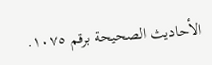الأحاديث الصحيحة برقم ١٠٧٥.